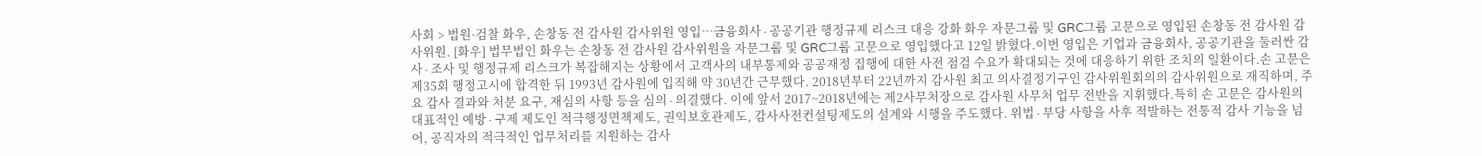사회 > 법원·검찰 화우, 손창동 전 감사원 감사위원 영입…금융회사∙공공기관 행정규제 리스크 대응 강화 화우 자문그룹 및 GRC그룹 고문으로 영입된 손창동 전 감사원 감사위원. [화우] 법무법인 화우는 손창동 전 감사원 감사위원을 자문그룹 및 GRC그룹 고문으로 영입했다고 12일 밝혔다.이번 영입은 기업과 금융회사, 공공기관을 둘러싼 감사∙조사 및 행정규제 리스크가 복잡해지는 상황에서 고객사의 내부통제와 공공재정 집행에 대한 사전 점검 수요가 확대되는 것에 대응하기 위한 조치의 일환이다.손 고문은 제35회 행정고시에 합격한 뒤 1993년 감사원에 입직해 약 30년간 근무했다. 2018년부터 22년까지 감사원 최고 의사결정기구인 감사위원회의의 감사위원으로 재직하며, 주요 감사 결과와 처분 요구, 재심의 사항 등을 심의∙의결했다. 이에 앞서 2017~2018년에는 제2사무처장으로 감사원 사무처 업무 전반을 지휘했다.특히 손 고문은 감사원의 대표적인 예방∙구제 제도인 적극행정면책제도, 권익보호관제도, 감사사전컨설팅제도의 설계와 시행을 주도했다. 위법∙부당 사항을 사후 적발하는 전통적 감사 기능을 넘어, 공직자의 적극적인 업무처리를 지원하는 감사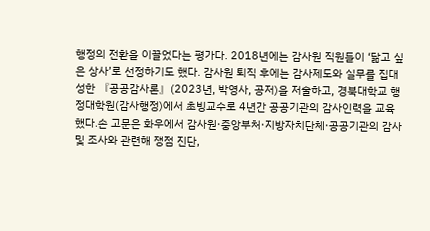행정의 전환을 이끌었다는 평가다. 2018년에는 감사원 직원들이 ‘닮고 싶은 상사’로 선정하기도 했다. 감사원 퇴직 후에는 감사제도와 실무를 집대성한 『공공감사론』(2023년, 박영사, 공저)을 저술하고, 경북대학교 행정대학원(감사행정)에서 초빙교수로 4년간 공공기관의 감사인력을 교육했다.손 고문은 화우에서 감사원∙중앙부처∙지방자치단체∙공공기관의 감사 및 조사와 관련해 쟁점 진단,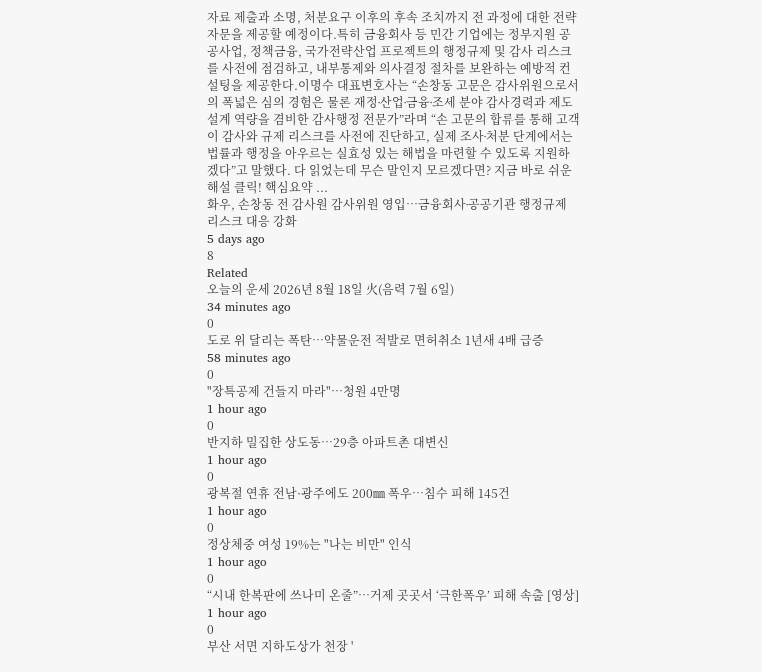자료 제출과 소명, 처분요구 이후의 후속 조치까지 전 과정에 대한 전략 자문을 제공할 예정이다.특히 금융회사 등 민간 기업에는 정부지원 공공사업, 정책금융, 국가전략산업 프로젝트의 행정규제 및 감사 리스크를 사전에 점검하고, 내부통제와 의사결정 절차를 보완하는 예방적 컨설팅을 제공한다.이명수 대표변호사는 “손창동 고문은 감사위원으로서의 폭넓은 심의 경험은 물론 재정∙산업∙금융∙조세 분야 감사경력과 제도설계 역량을 겸비한 감사행정 전문가”라며 “손 고문의 합류를 통해 고객이 감사와 규제 리스크를 사전에 진단하고, 실제 조사∙처분 단계에서는 법률과 행정을 아우르는 실효성 있는 해법을 마련할 수 있도록 지원하겠다”고 말했다. 다 읽었는데 무슨 말인지 모르겠다면? 지금 바로 쉬운 해설 클릭! 핵심요약 ...
화우, 손창동 전 감사원 감사위원 영입…금융회사∙공공기관 행정규제 리스크 대응 강화
5 days ago
8
Related
오늘의 운세 2026년 8월 18일 火(음력 7월 6일)
34 minutes ago
0
도로 위 달리는 폭탄…약물운전 적발로 면허취소 1년새 4배 급증
58 minutes ago
0
"장특공제 건들지 마라"…청원 4만명
1 hour ago
0
반지하 밀집한 상도동…29층 아파트촌 대변신
1 hour ago
0
광복절 연휴 전남·광주에도 200㎜ 폭우…침수 피해 145건
1 hour ago
0
정상체중 여성 19%는 "나는 비만" 인식
1 hour ago
0
“시내 한복판에 쓰나미 온줄”…거제 곳곳서 ‘극한폭우’ 피해 속출 [영상]
1 hour ago
0
부산 서면 지하도상가 천장 '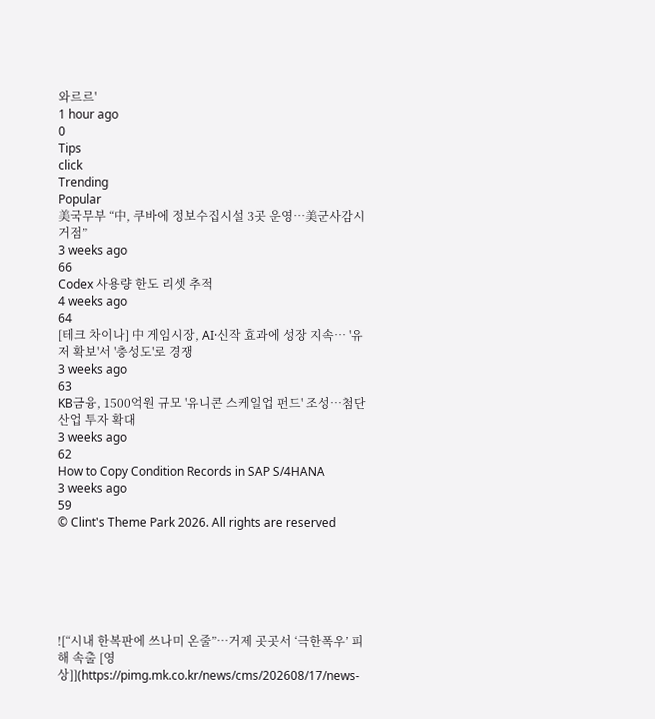와르르'
1 hour ago
0
Tips
click
Trending
Popular
美국무부 “中, 쿠바에 정보수집시설 3곳 운영…美군사감시 거점”
3 weeks ago
66
Codex 사용량 한도 리셋 추적
4 weeks ago
64
[테크 차이나] 中 게임시장, AI·신작 효과에 성장 지속… '유저 확보'서 '충성도'로 경쟁
3 weeks ago
63
KB금융, 1500억원 규모 '유니콘 스케일업 펀드' 조성…첨단산업 투자 확대
3 weeks ago
62
How to Copy Condition Records in SAP S/4HANA
3 weeks ago
59
© Clint's Theme Park 2026. All rights are reserved






![“시내 한복판에 쓰나미 온줄”…거제 곳곳서 ‘극한폭우’ 피해 속출 [영상]](https://pimg.mk.co.kr/news/cms/202608/17/news-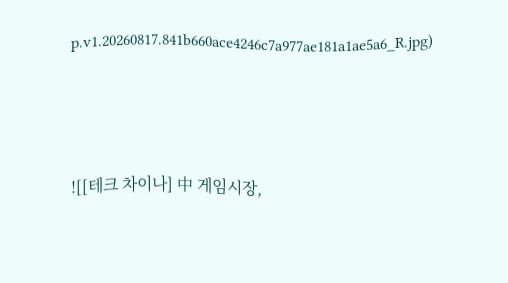p.v1.20260817.841b660ace4246c7a977ae181a1ae5a6_R.jpg)




![[테크 차이나] 中 게임시장,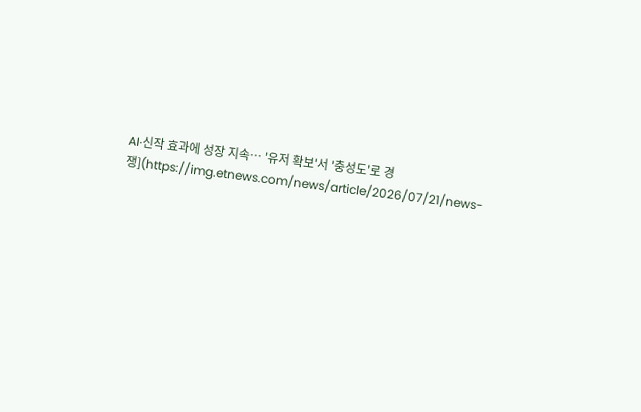AI·신작 효과에 성장 지속… '유저 확보'서 '충성도'로 경쟁](https://img.etnews.com/news/article/2026/07/21/news-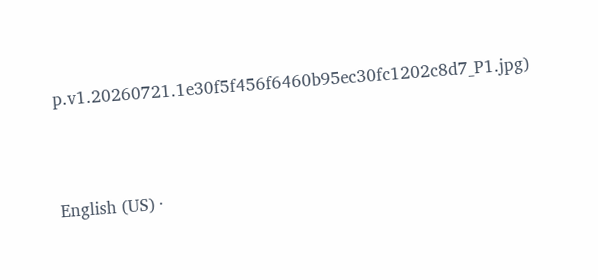p.v1.20260721.1e30f5f456f6460b95ec30fc1202c8d7_P1.jpg)




English (US) ·